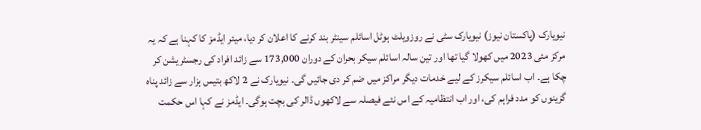نیویارک (پاکستان نیوز) نیویارک سٹی نے روزویلٹ ہوٹل اسائلم سینٹر بند کرنے کا اعلان کر دیا، میئر ایڈمز کا کہنا ہے کہ یہ مرکز مئی 2023 میں کھولا گیا تھا اور تین سالہ اسائلم سیکر بحران کے دوران 173,000 سے زائد افراد کی رجسٹریشن کر چکا ہے۔ اب اسائلم سیکرز کے لیے خدمات دیگر مراکز میں ضم کر دی جائیں گی۔ نیویارک نے 2 لاکھ بتیس ہزار سے زائد پناہ گزینوں کو مدد فراہم کی، اور اب انتظامیہ کے اس نئے فیصلہ سے لاکھوں ڈالر کی بچت ہوگی۔ ایڈمز نے کہا اس حکمت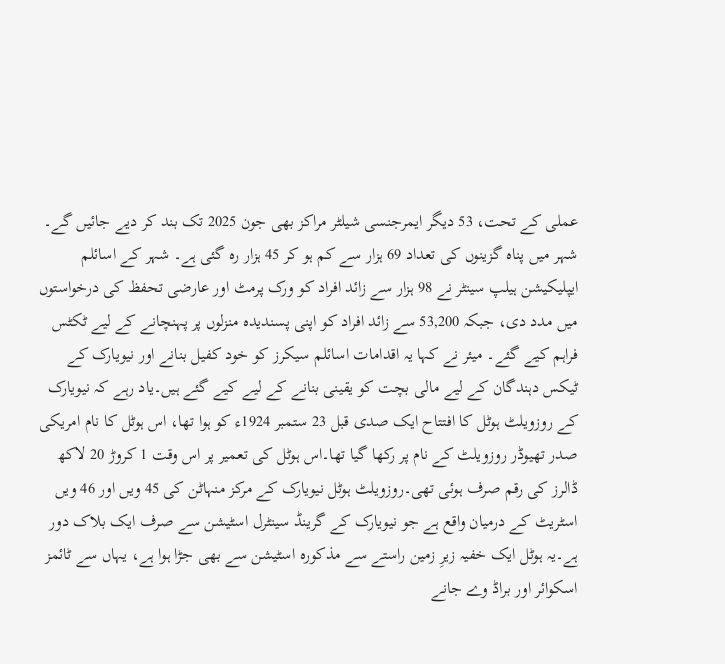عملی کے تحت، 53 دیگر ایمرجنسی شیلٹر مراکز بھی جون 2025 تک بند کر دیے جائیں گے۔ شہر میں پناہ گزینوں کی تعداد 69 ہزار سے کم ہو کر 45 ہزار رہ گئی ہے۔ شہر کے اسائلم ایپلیکیشن ہیلپ سینٹر نے 98 ہزار سے زائد افراد کو ورک پرمٹ اور عارضی تحفظ کی درخواستوں میں مدد دی، جبکہ 53,200 سے زائد افراد کو اپنی پسندیدہ منزلوں پر پہنچانے کے لیے ٹکٹس فراہم کیے گئے۔ میئر نے کہا یہ اقدامات اسائلم سیکرز کو خود کفیل بنانے اور نیویارک کے ٹیکس دہندگان کے لیے مالی بچت کو یقینی بنانے کے لیے کیے گئے ہیں۔یاد رہے کہ نیویارک کے روزویلٹ ہوٹل کا افتتاح ایک صدی قبل 23 ستمبر 1924ء کو ہوا تھا، اس ہوٹل کا نام امریکی صدر تھیوڈر روزویلٹ کے نام پر رکھا گیا تھا۔اس ہوٹل کی تعمیر پر اس وقت 1 کروڑ 20 لاکھ ڈالرز کی رقم صرف ہوئی تھی۔روزویلٹ ہوٹل نیویارک کے مرکز منہاٹن کی 45 ویں اور 46 ویں اسٹریٹ کے درمیان واقع ہے جو نیویارک کے گرینڈ سینٹرل اسٹیشن سے صرف ایک بلاک دور ہے۔یہ ہوٹل ایک خفیہ زیرِ زمین راستے سے مذکورہ اسٹیشن سے بھی جڑا ہوا ہے، یہاں سے ٹائمز اسکوائر اور براڈ وے جانے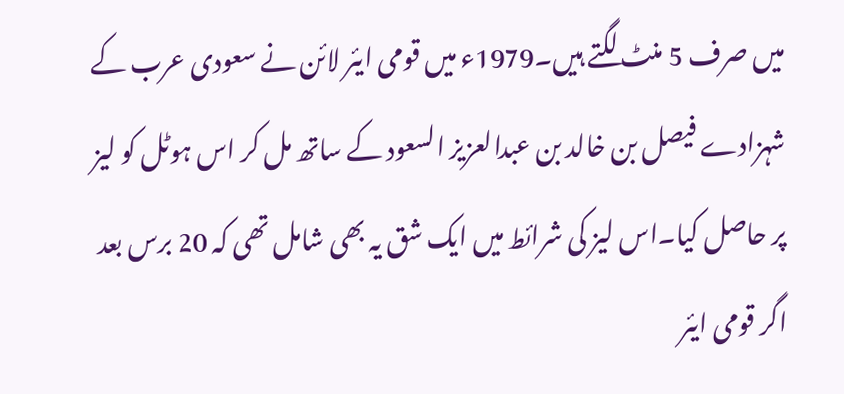میں صرف 5 منٹ لگتے ہیں۔1979ء میں قومی ایئر لائن نے سعودی عرب کے شہزادے فیصل بن خالد بن عبدالعزیز السعود کے ساتھ مل کر اس ہوٹل کو لیز پر حاصل کیا۔اس لیز کی شرائط میں ایک شق یہ بھی شامل تھی کہ 20 برس بعد اگر قومی ایئر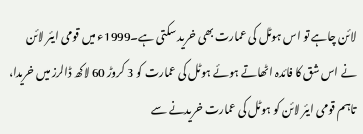لائن چاہے تو اس ہوٹل کی عمارت بھی خرید سکتی ہے۔1999ء میں قومی ایئر لائن نے اس شق کا فائدہ اٹھاتے ہوئے ہوٹل کی عمارت کو 3 کروڑ 60 لاکھ ڈالرز میں خریدا، تاہم قومی ایئر لائن کو ہوٹل کی عمارت خریدنے سے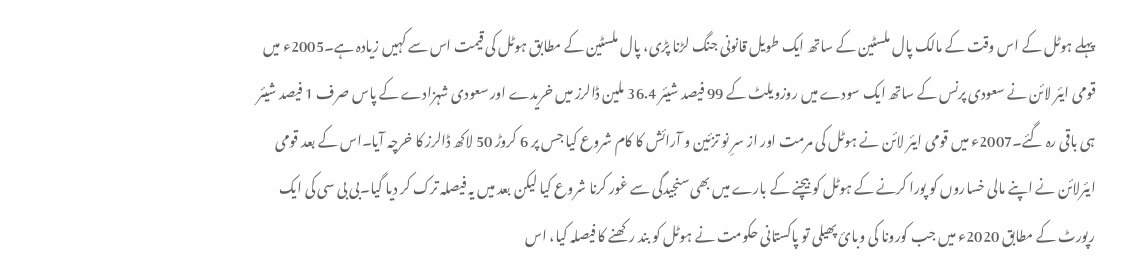پہلے ہوٹل کے اس وقت کے مالک پال ملسٹین کے ساتھ ایک طویل قانونی جنگ لڑنا پڑی، پال ملسٹین کے مطابق ہوٹل کی قیمت اس سے کہیں زیادہ ہے۔2005ء میں قومی ایئر لائن نے سعودی پرنس کے ساتھ ایک سودے میں روزویلٹ کے 99 فیصد شیئر 36.4 ملین ڈالرز میں خریدے اور سعودی شہزادے کے پاس صرف 1 فیصد شیئر ہی باقی رہ گئے۔2007ء میں قومی ایئر لائن نے ہوٹل کی مرمت اور از سرِ نو تزئین و آرائش کا کام شروع کیا جس پر 6 کروڑ 50 لاکھ ڈالرز کا خرچہ آیا۔اس کے بعد قومی ایئرلائن نے اپنے مالی خساروں کو پورا کرنے کے ہوٹل کو بیچنے کے بارے میں بھی سنجیدگی سے غور کرنا شروع کیا لیکن بعد میں یہ فیصلہ ترک کر دیا گیا۔بی بی سی کی ایک رپورٹ کے مطابق 2020ء میں جب کورونا کی وبائ پھیلی تو پاکستانی حکومت نے ہوٹل کو بند رکھنے کا فیصلہ کیا، اس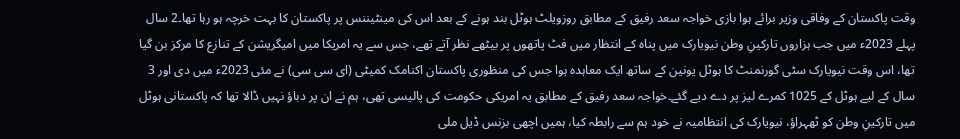وقت پاکستان کے وفاقی وزیر برائے ہوا بازی خواجہ سعد رفیق کے مطابق روزویلٹ ہوٹل بند ہونے کے بعد اس کی مینٹیننس پر پاکستان کا بہت خرچہ ہو رہا تھا۔2 سال پہلے 2023ء میں جب ہزاروں تارکینِ وطن نیویارک میں پناہ کے انتظار میں فٹ پاتھوں پر بیٹھے نظر آتے تھے، جس سے یہ امریکا میں امیگریشن کے تنازع کا مرکز بن گیا تھا، اس وقت نیویارک سٹی گورنمنٹ کا ہوٹل یونین کے ساتھ ایک معاہدہ ہوا جس کی منظوری پاکستان اکنامک کمیٹی (ای سی سی) نے مئی 2023ء میں دی اور 3 سال کے لیے ہوٹل کے 1025 کمرے لیز پر دے دیے گئے۔خواجہ سعد رفیق کے مطابق یہ امریکی حکومت کی پالیسی تھی، ہم نے ان پر دباؤ نہیں ڈالا تھا کہ پاکستانی ہوٹل میں تارکینِ وطن کو ٹھہراؤ، نیویارک کی انتظامیہ نے خود ہم سے رابطہ کیا، ہمیں اچھی بزنس ڈیل ملی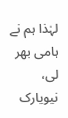لہٰذا ہم نے ہامی بھر لی، نیویارک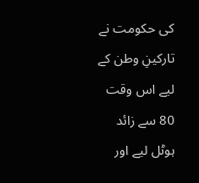کی حکومت نے تارکینِ وطن کے لیے اس وقت 80 سے زائد ہوٹل لیے اور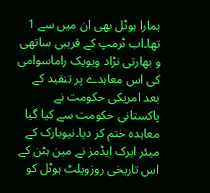ہمارا ہوٹل بھی ان میں سے 1 تھا۔اب ٹرمپ کے قریبی ساتھی و بھارتی نڑاد ویویک راماسوامی کی اس معاہدے پر تنقید کے بعد امریکی حکومت نے پاکستانی حکومت سے کیا گیا معاہدہ ختم کر دیا۔نیویارک کے میئر ایرک ایڈمز نے مین ہٹن کے اس تاریخی روزویلٹ ہوٹل کو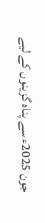جون 2025ء سے پناہ گزینوں کے لیے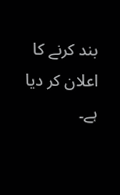بند کرنے کا اعلان کر دیا ہے۔